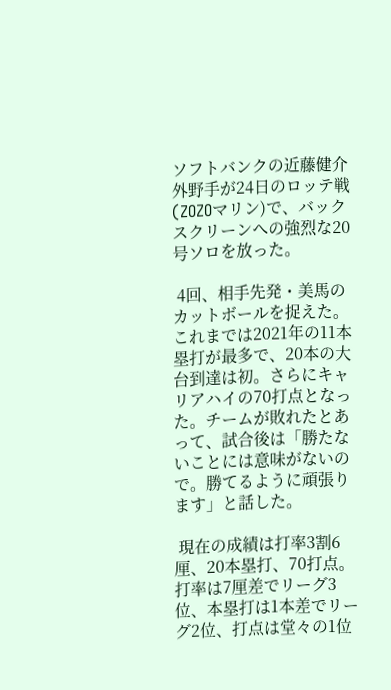ソフトバンクの近藤健介外野手が24日のロッテ戦(ZOZOマリン)で、バックスクリーンへの強烈な20号ソロを放った。

 4回、相手先発・美馬のカットボールを捉えた。これまでは2021年の11本塁打が最多で、20本の大台到達は初。さらにキャリアハイの70打点となった。チームが敗れたとあって、試合後は「勝たないことには意味がないので。勝てるように頑張ります」と話した。

 現在の成績は打率3割6厘、20本塁打、70打点。打率は7厘差でリーグ3位、本塁打は1本差でリーグ2位、打点は堂々の1位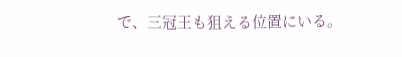で、三冠王も狙える位置にいる。